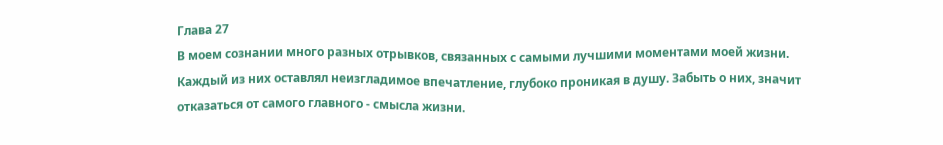Глава 27
В моем сознании много разных отрывков, связанных с самыми лучшими моментами моей жизни. Каждый из них оставлял неизгладимое впечатление, глубоко проникая в душу. Забыть о них, значит отказаться от самого главного - смысла жизни.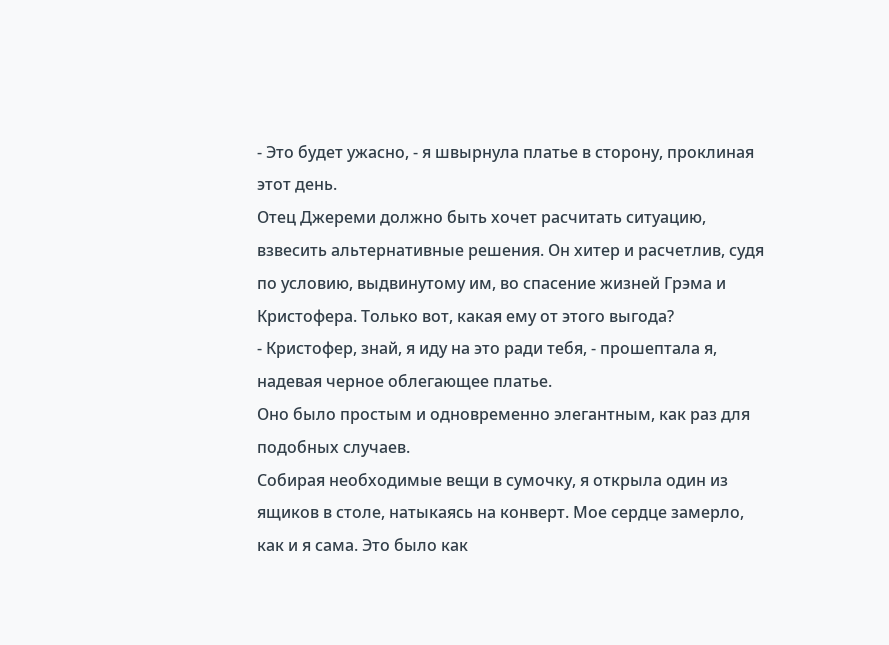- Это будет ужасно, - я швырнула платье в сторону, проклиная этот день.
Отец Джереми должно быть хочет расчитать ситуацию, взвесить альтернативные решения. Он хитер и расчетлив, судя по условию, выдвинутому им, во спасение жизней Грэма и Кристофера. Только вот, какая ему от этого выгода?
- Кристофер, знай, я иду на это ради тебя, - прошептала я, надевая черное облегающее платье.
Оно было простым и одновременно элегантным, как раз для подобных случаев.
Собирая необходимые вещи в сумочку, я открыла один из ящиков в столе, натыкаясь на конверт. Мое сердце замерло, как и я сама. Это было как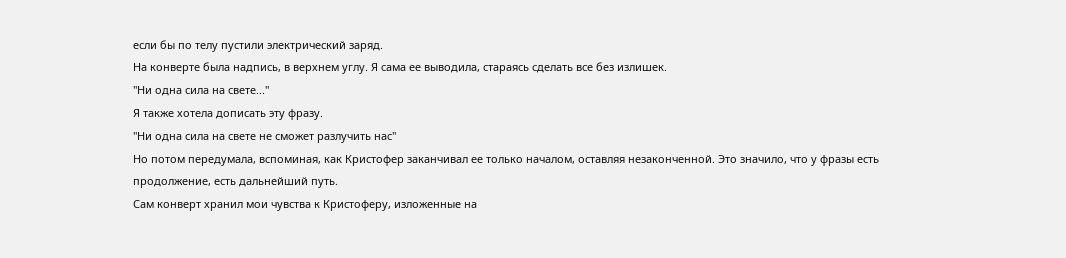если бы по телу пустили электрический заряд.
На конверте была надпись, в верхнем углу. Я сама ее выводила, стараясь сделать все без излишек.
"Ни одна сила на свете..."
Я также хотела дописать эту фразу.
"Ни одна сила на свете не сможет разлучить нас"
Но потом передумала, вспоминая, как Кристофер заканчивал ее только началом, оставляя незаконченной. Это значило, что у фразы есть продолжение, есть дальнейший путь.
Сам конверт хранил мои чувства к Кристоферу, изложенные на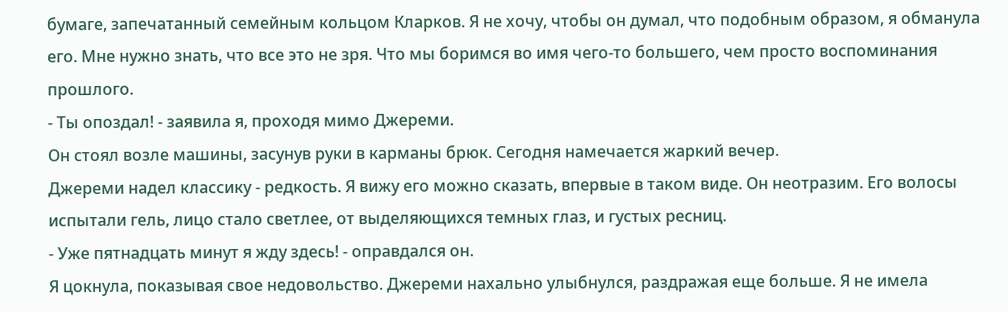бумаге, запечатанный семейным кольцом Кларков. Я не хочу, чтобы он думал, что подобным образом, я обманула его. Мне нужно знать, что все это не зря. Что мы боримся во имя чего-то большего, чем просто воспоминания прошлого.
- Ты опоздал! - заявила я, проходя мимо Джереми.
Он стоял возле машины, засунув руки в карманы брюк. Сегодня намечается жаркий вечер.
Джереми надел классику - редкость. Я вижу его можно сказать, впервые в таком виде. Он неотразим. Его волосы испытали гель, лицо стало светлее, от выделяющихся темных глаз, и густых ресниц.
- Уже пятнадцать минут я жду здесь! - оправдался он.
Я цокнула, показывая свое недовольство. Джереми нахально улыбнулся, раздражая еще больше. Я не имела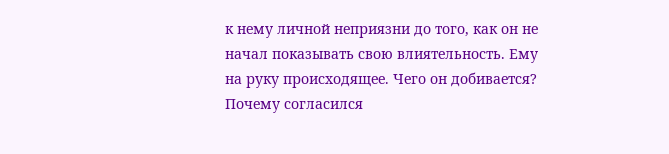к нему личной неприязни до того, как он не начал показывать свою влиятельность. Ему на руку происходящее. Чего он добивается? Почему согласился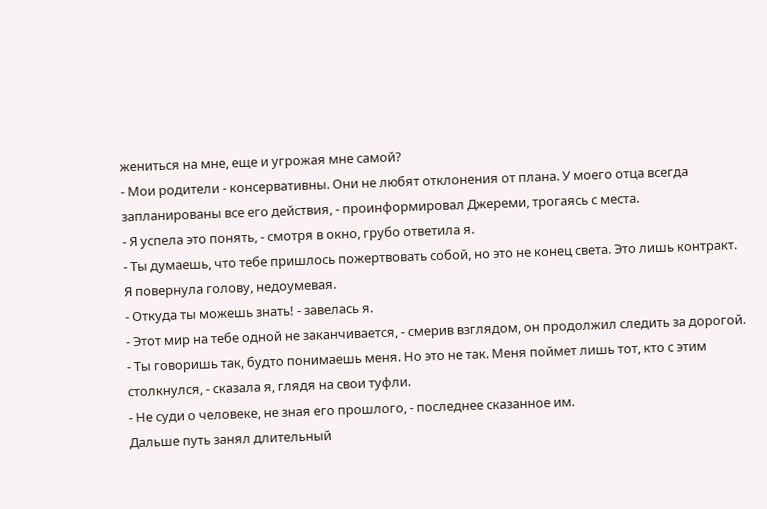жениться на мне, еще и угрожая мне самой?
- Мои родители - консервативны. Они не любят отклонения от плана. У моего отца всегда запланированы все его действия, - проинформировал Джереми, трогаясь с места.
- Я успела это понять, - смотря в окно, грубо ответила я.
- Ты думаешь, что тебе пришлось пожертвовать собой, но это не конец света. Это лишь контракт.
Я повернула голову, недоумевая.
- Откуда ты можешь знать! - завелась я.
- Этот мир на тебе одной не заканчивается, - смерив взглядом, он продолжил следить за дорогой.
- Ты говоришь так, будто понимаешь меня. Но это не так. Меня поймет лишь тот, кто с этим столкнулся, - сказала я, глядя на свои туфли.
- Не суди о человеке, не зная его прошлого, - последнее сказанное им.
Дальше путь занял длительный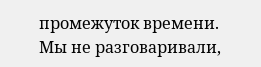промежуток времени. Мы не разговаривали,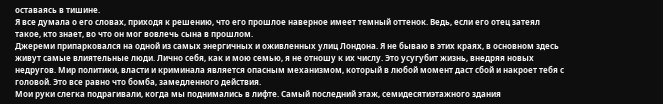оставаясь в тишине.
Я все думала о его словах, приходя к решению, что его прошлое наверное имеет темный оттенок. Ведь, если его отец затеял такое, кто знает, во что он мог вовлечь сына в прошлом.
Джереми припарковался на одной из самых энергичных и оживленных улиц Лондона. Я не бываю в этих краях, в основном здесь живут самые влиятельные люди. Лично себя, как и мою семью, я не отношу к их числу. Это усугубит жизнь, внедряя новых недругов. Мир политики, власти и криминала является опасным механизмом, который в любой момент даст сбой и накроет тебя с головой. Это все равно что бомба, замедленного действия.
Мои руки слегка подрагивали, когда мы поднимались в лифте. Самый последний этаж, семидесятиэтажного здания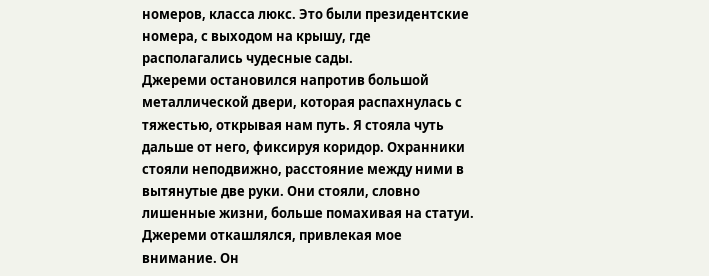номеров, класса люкс. Это были президентские номера, с выходом на крышу, где располагались чудесные сады.
Джереми остановился напротив большой металлической двери, которая распахнулась с тяжестью, открывая нам путь. Я стояла чуть дальше от него, фиксируя коридор. Охранники стояли неподвижно, расстояние между ними в вытянутые две руки. Они стояли, словно лишенные жизни, больше помахивая на статуи.
Джереми откашлялся, привлекая мое внимание. Он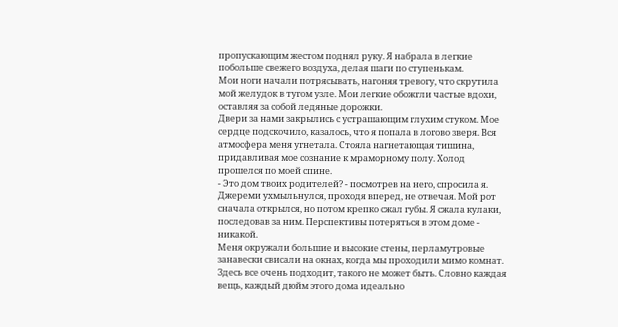пропускающим жестом поднял руку. Я набрала в легкие побольше свежего воздуха, делая шаги по ступенькам.
Мои ноги начали потрясывать, нагоняя тревогу, что скрутила мой желудок в тугом узле. Мои легкие обожгли частые вдохи, оставляя за собой ледяные дорожки.
Двери за нами закрылись с устрашающим глухим стуком. Мое сердце подскочило, казалось, что я попала в логово зверя. Вся атмосфера меня угнетала. Стояла нагнетающая тишина, придавливая мое сознание к мраморному полу. Холод прошелся по моей спине.
- Это дом твоих родителей? - посмотрев на него, спросила я.
Джереми ухмыльнулся, проходя вперед, не отвечая. Мой рот сначала открылся, но потом крепко сжал губы. Я сжала кулаки, последовав за ним. Перспективы потеряться в этом доме - никакой.
Меня окружали большие и высокие стены, перламутровые занавески свисали на окнах, когда мы проходили мимо комнат. Здесь все очень подходит, такого не может быть. Словно каждая вещь, каждый дюйм этого дома идеально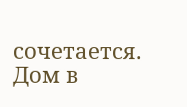сочетается. Дом в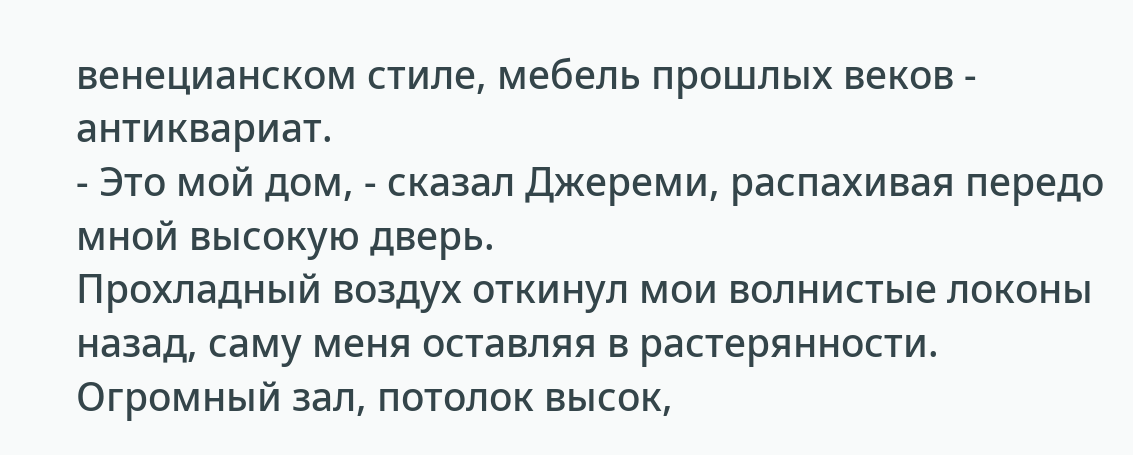венецианском стиле, мебель прошлых веков - антиквариат.
- Это мой дом, - сказал Джереми, распахивая передо мной высокую дверь.
Прохладный воздух откинул мои волнистые локоны назад, саму меня оставляя в растерянности. Огромный зал, потолок высок,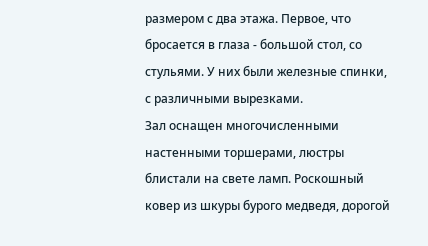размером с два этажа. Первое, что бросается в глаза - большой стол, со стульями. У них были железные спинки, с различными вырезками.
Зал оснащен многочисленными настенными торшерами, люстры блистали на свете ламп. Роскошный ковер из шкуры бурого медведя, дорогой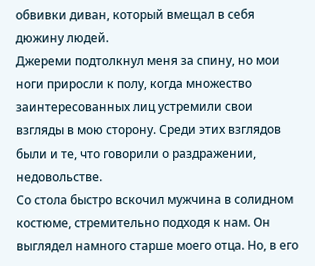обвивки диван, который вмещал в себя дюжину людей.
Джереми подтолкнул меня за спину, но мои ноги приросли к полу, когда множество заинтересованных лиц устремили свои взгляды в мою сторону. Среди этих взглядов были и те, что говорили о раздражении, недовольстве.
Со стола быстро вскочил мужчина в солидном костюме, стремительно подходя к нам. Он выглядел намного старше моего отца. Но, в его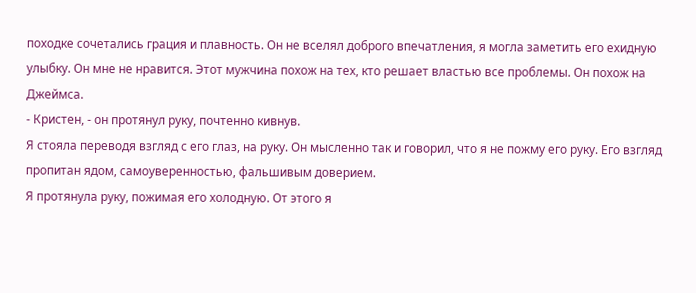походке сочетались грация и плавность. Он не вселял доброго впечатления, я могла заметить его ехидную улыбку. Он мне не нравится. Этот мужчина похож на тех, кто решает властью все проблемы. Он похож на Джеймса.
- Кристен, - он протянул руку, почтенно кивнув.
Я стояла переводя взгляд с его глаз, на руку. Он мысленно так и говорил, что я не пожму его руку. Его взгляд пропитан ядом, самоуверенностью, фальшивым доверием.
Я протянула руку, пожимая его холодную. От этого я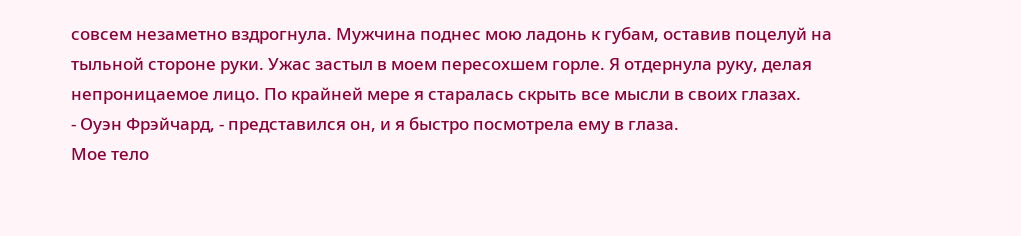совсем незаметно вздрогнула. Мужчина поднес мою ладонь к губам, оставив поцелуй на тыльной стороне руки. Ужас застыл в моем пересохшем горле. Я отдернула руку, делая непроницаемое лицо. По крайней мере я старалась скрыть все мысли в своих глазах.
- Оуэн Фрэйчард, - представился он, и я быстро посмотрела ему в глаза.
Мое тело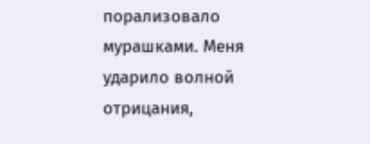порализовало мурашками. Меня ударило волной отрицания,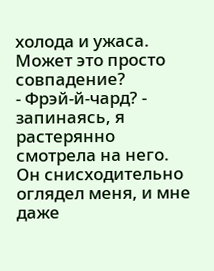холода и ужаса. Может это просто совпадение?
- Фрэй-й-чард? - запинаясь, я растерянно смотрела на него.
Он снисходительно оглядел меня, и мне даже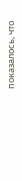показалось, что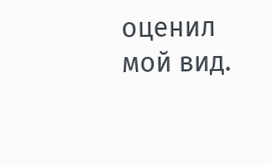оценил мой вид.